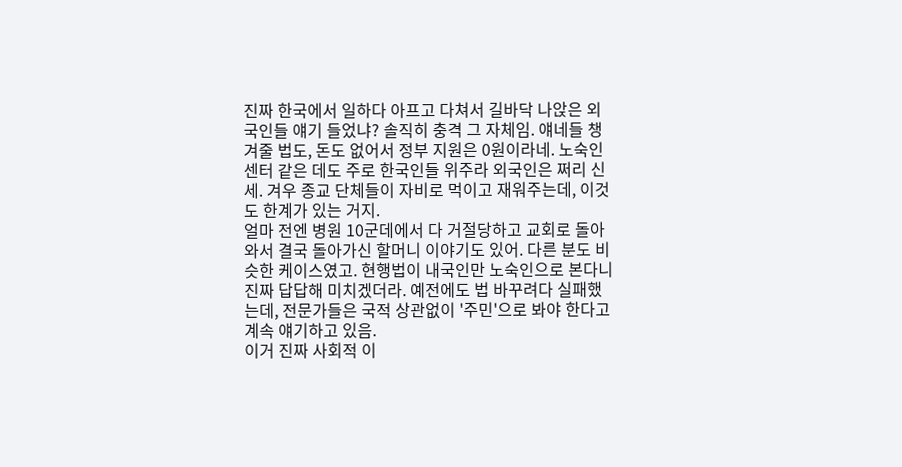진짜 한국에서 일하다 아프고 다쳐서 길바닥 나앉은 외국인들 얘기 들었냐? 솔직히 충격 그 자체임. 얘네들 챙겨줄 법도, 돈도 없어서 정부 지원은 0원이라네. 노숙인 센터 같은 데도 주로 한국인들 위주라 외국인은 쩌리 신세. 겨우 종교 단체들이 자비로 먹이고 재워주는데, 이것도 한계가 있는 거지.
얼마 전엔 병원 10군데에서 다 거절당하고 교회로 돌아와서 결국 돌아가신 할머니 이야기도 있어. 다른 분도 비슷한 케이스였고. 현행법이 내국인만 노숙인으로 본다니 진짜 답답해 미치겠더라. 예전에도 법 바꾸려다 실패했는데, 전문가들은 국적 상관없이 '주민'으로 봐야 한다고 계속 얘기하고 있음.
이거 진짜 사회적 이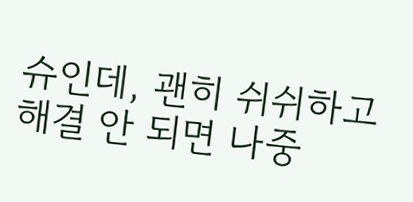슈인데, 괜히 쉬쉬하고 해결 안 되면 나중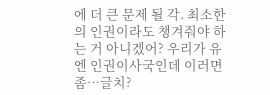에 더 큰 문제 될 각. 최소한의 인권이라도 챙겨줘야 하는 거 아니겠어? 우리가 유엔 인권이사국인데 이러면 좀…글치?